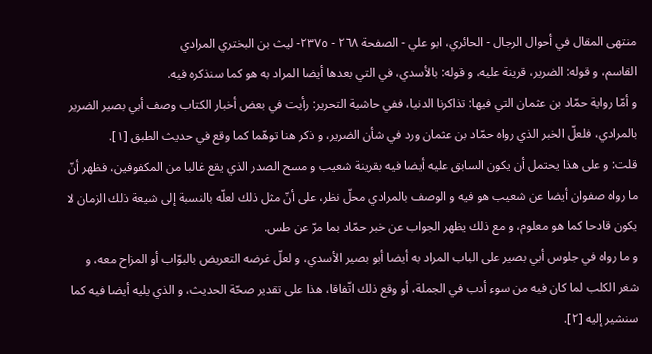منتهى المقال في أحوال الرجال - الحائري، ابو علي - الصفحة ٢٦٨ - ٢٣٧٥- ليث بن البختري المرادي
القاسم، و قوله: الضرير، قرينة عليه، و قوله: بالأسدي، في التي بعدها أيضا المراد به هو كما سنذكره فيه.
و أمّا رواية حمّاد بن عثمان التي فيها: تذاكرنا الدنيا، ففي حاشية التحرير: رأيت في بعض أخبار الكتاب وصف أبي بصير الضرير بالمرادي، فلعلّ الخبر الذي رواه حمّاد بن عثمان ورد في شأن الضرير، و ذكر هنا توهّما كما وقع في حديث الطبق [١].
قلت: و على هذا يحتمل أن يكون السابق عليه أيضا فيه بقرينة شعيب و مسح الصدر الذي يقع غالبا من المكفوفين، فظهر أنّ ما رواه صفوان أيضا عن شعيب هو فيه و الوصف بالمرادي محلّ نظر، على أنّ مثل ذلك لعلّه بالنسبة إلى شيعة ذلك الزمان لا يكون قادحا كما هو معلوم، و مع ذلك يظهر الجواب عن خبر حمّاد بما مرّ عن طس.
و ما رواه في جلوس أبي بصير على الباب المراد به أيضا أبو بصير الأسدي، و لعلّ غرضه التعريض بالبوّاب أو المزاح معه، و شغر الكلب لما كان فيه من سوء أدب في الجملة، أو وقع ذلك اتّفاقا، هذا على تقدير صحّة الحديث، و الذي يليه أيضا فيه كما سنشير إليه [٢].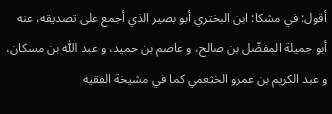أقول: في مشكا: ابن البختري أبو بصير الذي أجمع على تصديقه، عنه أبو جميلة المفضّل بن صالح، و عاصم بن حميد، و عبد اللّٰه بن مسكان، و عبد الكريم بن عمرو الخثعمي كما في مشيخة الفقيه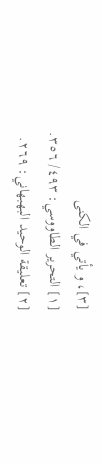[٣]، و يأتي في الكنى
[١] التحرير الطاووسي: ٤٩٣/ ٣٥٦.
[٢] تعليقة الوحيد البهبهاني: ٢٦٩.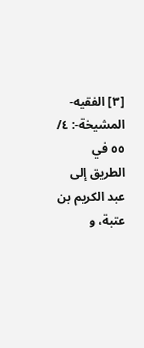[٣] الفقيه- المشيخة-: ٤/ ٥٥ في الطريق إلى عبد الكريم بن عتبة، و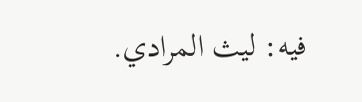فيه: ليث المرادي.